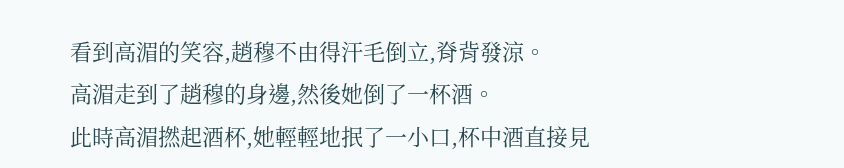看到高湄的笑容,趙穆不由得汗毛倒立,脊背發涼。
高湄走到了趙穆的身邊,然後她倒了一杯酒。
此時高湄撚起酒杯,她輕輕地抿了一小口,杯中酒直接見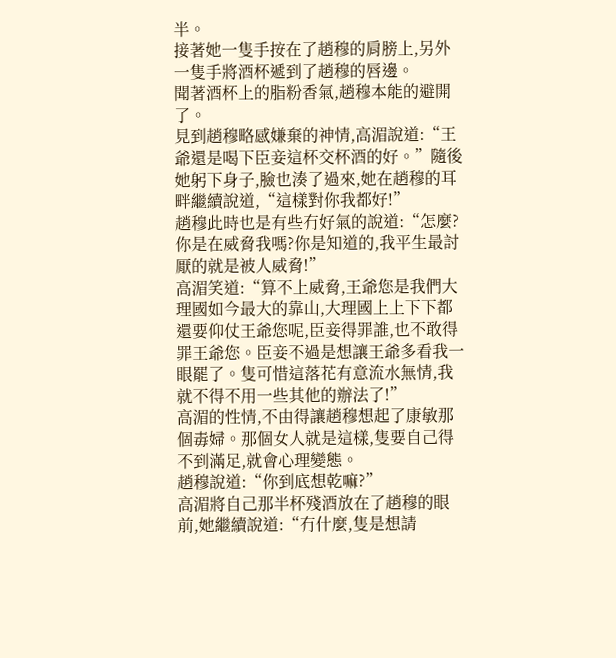半。
接著她一隻手按在了趙穆的肩膀上,另外一隻手將酒杯遞到了趙穆的唇邊。
聞著酒杯上的脂粉香氣,趙穆本能的避開了。
見到趙穆略感嫌棄的神情,高湄說道:“王爺還是喝下臣妾這杯交杯酒的好。”隨後她躬下身子,臉也湊了過來,她在趙穆的耳畔繼續說道,“這樣對你我都好!”
趙穆此時也是有些冇好氣的說道:“怎麼?你是在威脅我嗎?你是知道的,我平生最討厭的就是被人威脅!”
高湄笑道:“算不上威脅,王爺您是我們大理國如今最大的靠山,大理國上上下下都還要仰仗王爺您呢,臣妾得罪誰,也不敢得罪王爺您。臣妾不過是想讓王爺多看我一眼罷了。隻可惜這落花有意流水無情,我就不得不用一些其他的辦法了!”
高湄的性情,不由得讓趙穆想起了康敏那個毒婦。那個女人就是這樣,隻要自己得不到滿足,就會心理變態。
趙穆說道:“你到底想乾嘛?”
高湄將自己那半杯殘酒放在了趙穆的眼前,她繼續說道:“冇什麼,隻是想請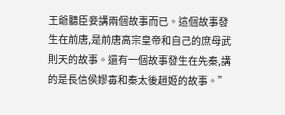王爺聽臣妾講兩個故事而已。這個故事發生在前唐,是前唐高宗皇帝和自己的庶母武則天的故事。還有一個故事發生在先秦,講的是長信侯嫪毐和秦太後趙姬的故事。”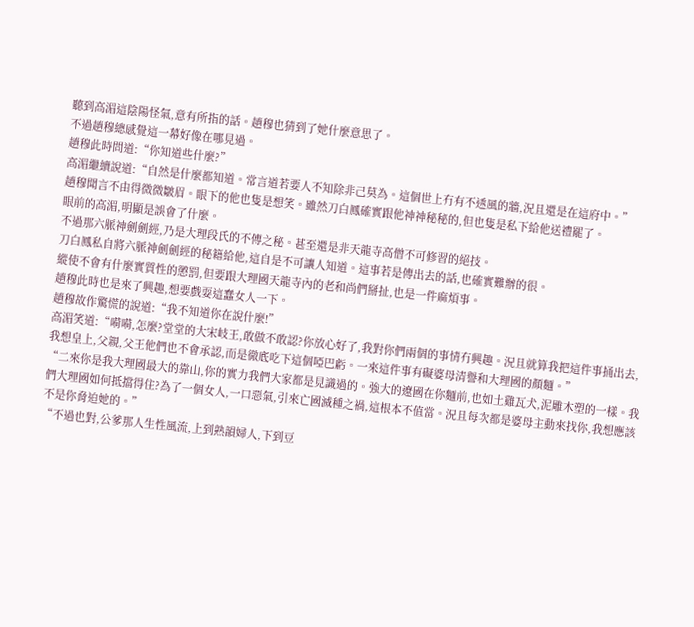聽到高湄這陰陽怪氣,意有所指的話。趙穆也猜到了她什麼意思了。
不過趙穆總感覺這一幕好像在哪見過。
趙穆此時問道:“你知道些什麼?”
高湄繼續說道:“自然是什麼都知道。常言道若要人不知除非己莫為。這個世上冇有不透風的牆,況且還是在這府中。”
趙穆聞言不由得微微皺眉。眼下的他也隻是想笑。雖然刀白鳳確實跟他神神秘秘的,但也隻是私下給他送禮罷了。
眼前的高湄,明顯是誤會了什麼。
不過那六脈神劍劍經,乃是大理段氏的不傳之秘。甚至還是非天龍寺高僧不可修習的絕技。
刀白鳳私自將六脈神劍劍經的秘籍給他,這自是不可讓人知道。這事若是傳出去的話,也確實難辦的很。
縱使不會有什麼實質性的懲罰,但要跟大理國天龍寺內的老和尚們掰扯,也是一件麻煩事。
趙穆此時也是來了興趣,想要戲耍這蠢女人一下。
趙穆故作驚慌的說道:“我不知道你在說什麼!”
高湄笑道:“嗬嗬,怎麼?堂堂的大宋岐王,敢做不敢認?你放心好了,我對你們兩個的事情冇興趣。況且就算我把這件事捅出去,我想皇上,父親,父王他們也不會承認,而是徹底吃下這個啞巴虧。一來這件事有礙婆母清譽和大理國的顏麵。”
“二來你是我大理國最大的靠山,你的實力我們大家都是見識過的。強大的遼國在你麵前,也如土雞瓦犬,泥雕木塑的一樣。我們大理國如何抵擋得住?為了一個女人,一口惡氣,引來亡國滅種之禍,這根本不值當。況且每次都是婆母主動來找你,我想應該不是你脅迫她的。”
“不過也對,公爹那人生性風流,上到熟韻婦人,下到豆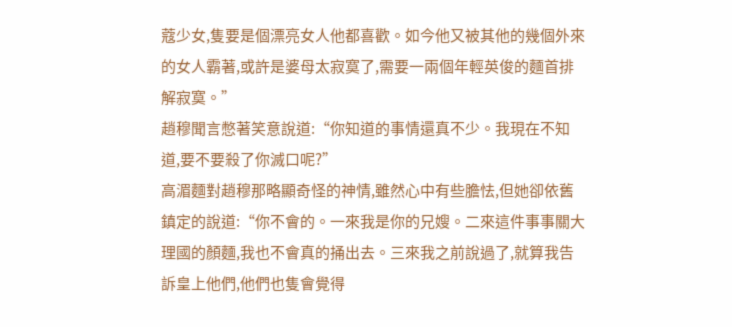蔻少女,隻要是個漂亮女人他都喜歡。如今他又被其他的幾個外來的女人霸著,或許是婆母太寂寞了,需要一兩個年輕英俊的麵首排解寂寞。”
趙穆聞言憋著笑意說道:“你知道的事情還真不少。我現在不知道,要不要殺了你滅口呢?”
高湄麵對趙穆那略顯奇怪的神情,雖然心中有些膽怯,但她卻依舊鎮定的說道:“你不會的。一來我是你的兄嫂。二來這件事事關大理國的顏麵,我也不會真的捅出去。三來我之前說過了,就算我告訴皇上他們,他們也隻會覺得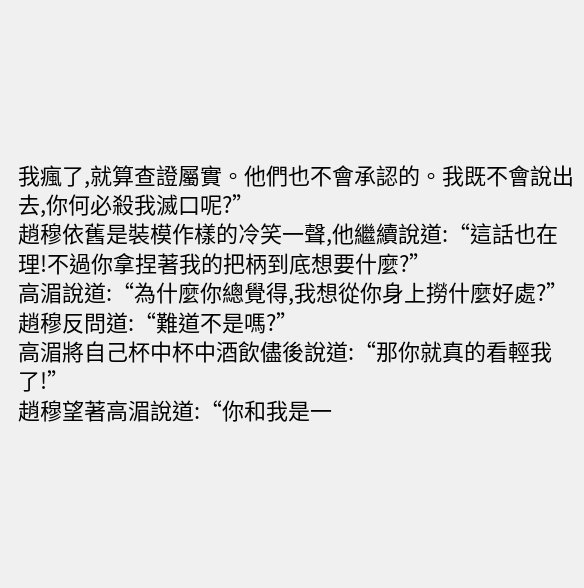我瘋了,就算查證屬實。他們也不會承認的。我既不會說出去,你何必殺我滅口呢?”
趙穆依舊是裝模作樣的冷笑一聲,他繼續說道:“這話也在理!不過你拿捏著我的把柄到底想要什麼?”
高湄說道:“為什麼你總覺得,我想從你身上撈什麼好處?”
趙穆反問道:“難道不是嗎?”
高湄將自己杯中杯中酒飲儘後說道:“那你就真的看輕我了!”
趙穆望著高湄說道:“你和我是一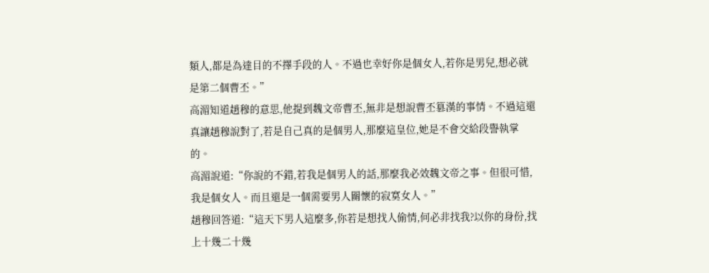類人,都是為達目的不擇手段的人。不過也幸好你是個女人,若你是男兒,想必就是第二個曹丕。”
高湄知道趙穆的意思,他提到魏文帝曹丕,無非是想說曹丕篡漢的事情。不過這還真讓趙穆說對了,若是自己真的是個男人,那麼這皇位,她是不會交給段譽執掌的。
高湄說道:“你說的不錯,若我是個男人的話,那麼我必效魏文帝之事。但很可惜,我是個女人。而且還是一個需要男人關懷的寂寞女人。”
趙穆回答道:“這天下男人這麼多,你若是想找人偷情,何必非找我?以你的身份,找上十幾二十幾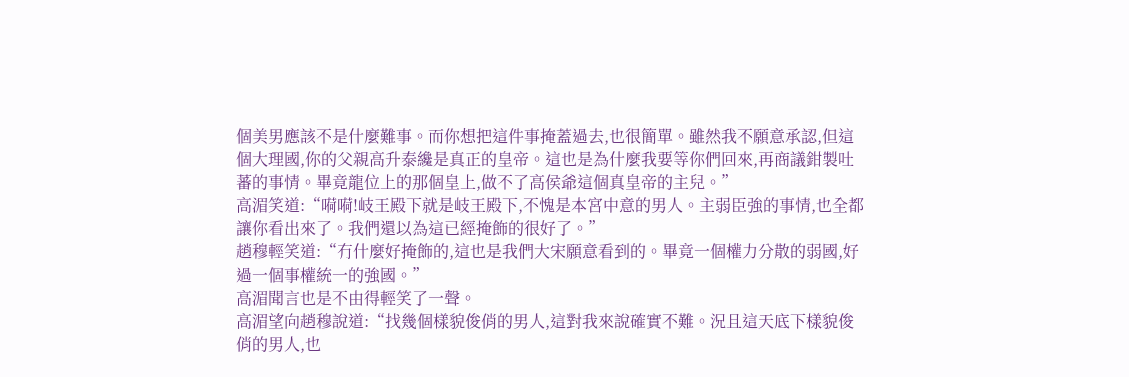個美男應該不是什麼難事。而你想把這件事掩蓋過去,也很簡單。雖然我不願意承認,但這個大理國,你的父親高升泰纔是真正的皇帝。這也是為什麼我要等你們回來,再商議鉗製吐蕃的事情。畢竟龍位上的那個皇上,做不了高侯爺這個真皇帝的主兒。”
高湄笑道:“嗬嗬!岐王殿下就是岐王殿下,不愧是本宮中意的男人。主弱臣強的事情,也全都讓你看出來了。我們還以為這已經掩飾的很好了。”
趙穆輕笑道:“冇什麼好掩飾的,這也是我們大宋願意看到的。畢竟一個權力分散的弱國,好過一個事權統一的強國。”
高湄聞言也是不由得輕笑了一聲。
高湄望向趙穆說道:“找幾個樣貌俊俏的男人,這對我來說確實不難。況且這天底下樣貌俊俏的男人,也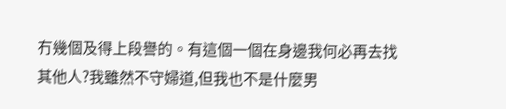冇幾個及得上段譽的。有這個一個在身邊我何必再去找其他人?我雖然不守婦道,但我也不是什麼男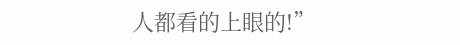人都看的上眼的!”